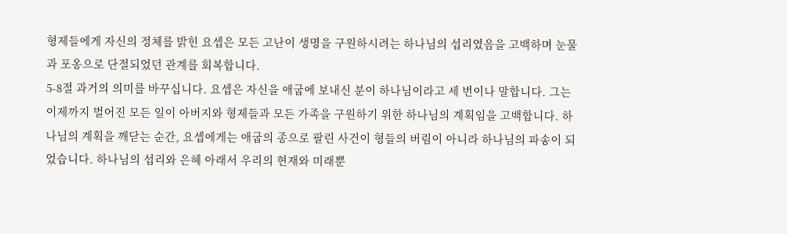형제들에게 자신의 정체를 밝힌 요셉은 모든 고난이 생명을 구원하시려는 하나님의 섭리였음을 고백하며 눈물과 포옹으로 단절되었던 관계를 회복합니다.
5-8절 과거의 의미를 바꾸십니다. 요셉은 자신을 애굽에 보내신 분이 하나님이라고 세 번이나 말합니다. 그는 이제까지 벌어진 모든 일이 아버지와 형제들과 모든 가족을 구원하기 위한 하나님의 계획임을 고백합니다. 하나님의 계획을 깨닫는 순간, 요셉에게는 애굽의 종으로 팔린 사건이 형들의 버림이 아니라 하나님의 파송이 되었습니다. 하나님의 섭리와 은혜 아래서 우리의 현재와 미래뿐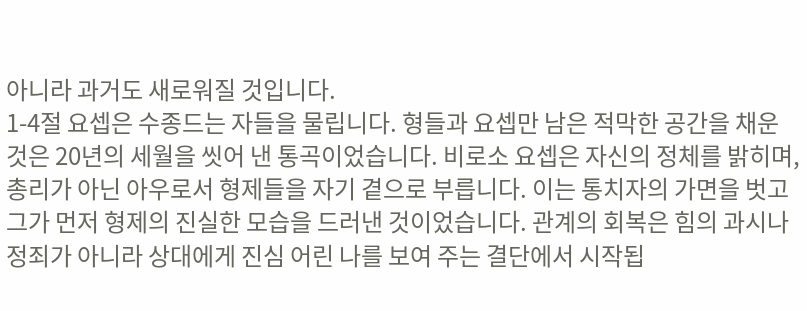아니라 과거도 새로워질 것입니다.
1-4절 요셉은 수종드는 자들을 물립니다. 형들과 요셉만 남은 적막한 공간을 채운 것은 20년의 세월을 씻어 낸 통곡이었습니다. 비로소 요셉은 자신의 정체를 밝히며, 총리가 아닌 아우로서 형제들을 자기 곁으로 부릅니다. 이는 통치자의 가면을 벗고 그가 먼저 형제의 진실한 모습을 드러낸 것이었습니다. 관계의 회복은 힘의 과시나 정죄가 아니라 상대에게 진심 어린 나를 보여 주는 결단에서 시작됩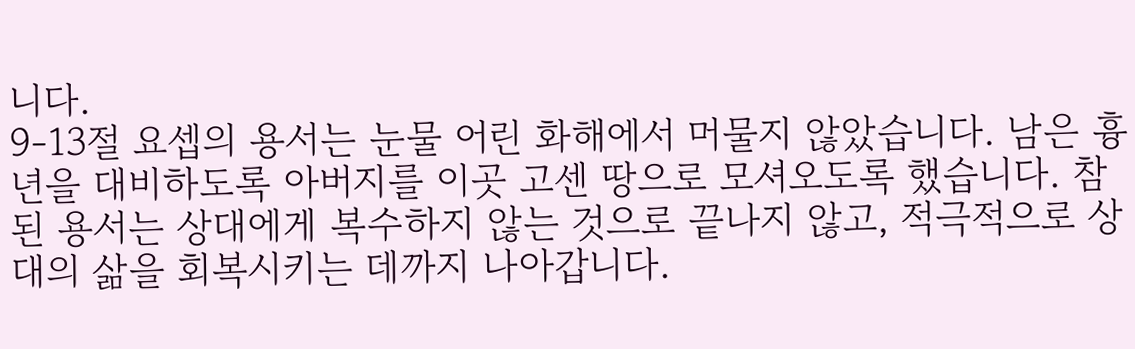니다.
9-13절 요셉의 용서는 눈물 어린 화해에서 머물지 않았습니다. 남은 흉년을 대비하도록 아버지를 이곳 고센 땅으로 모셔오도록 했습니다. 참된 용서는 상대에게 복수하지 않는 것으로 끝나지 않고, 적극적으로 상대의 삶을 회복시키는 데까지 나아갑니다.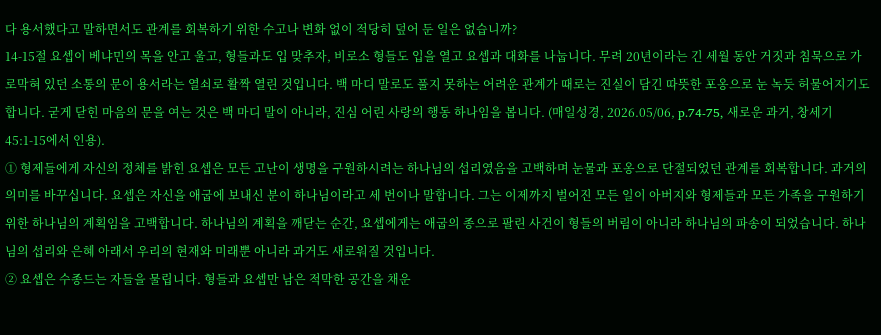다 용서했다고 말하면서도 관계를 회복하기 위한 수고나 변화 없이 적당히 덮어 둔 일은 없습니까?
14-15절 요셉이 베냐민의 목을 안고 울고, 형들과도 입 맞추자, 비로소 형들도 입을 열고 요셉과 대화를 나눕니다. 무려 20년이라는 긴 세월 동안 거짓과 침묵으로 가로막혀 있던 소통의 문이 용서라는 열쇠로 활짝 열린 것입니다. 백 마디 말로도 풀지 못하는 어려운 관계가 때로는 진실이 담긴 따뜻한 포옹으로 눈 녹듯 허물어지기도 합니다. 굳게 닫힌 마음의 문을 여는 것은 백 마디 말이 아니라, 진심 어린 사랑의 행동 하나임을 봅니다. (매일성경, 2026.05/06, p.74-75, 새로운 과거, 창세기 45:1-15에서 인용).
① 형제들에게 자신의 정체를 밝힌 요셉은 모든 고난이 생명을 구원하시려는 하나님의 섭리였음을 고백하며 눈물과 포옹으로 단절되었던 관계를 회복합니다. 과거의 의미를 바꾸십니다. 요셉은 자신을 애굽에 보내신 분이 하나님이라고 세 번이나 말합니다. 그는 이제까지 벌어진 모든 일이 아버지와 형제들과 모든 가족을 구원하기 위한 하나님의 계획임을 고백합니다. 하나님의 계획을 깨닫는 순간, 요셉에게는 애굽의 종으로 팔린 사건이 형들의 버림이 아니라 하나님의 파송이 되었습니다. 하나님의 섭리와 은혜 아래서 우리의 현재와 미래뿐 아니라 과거도 새로워질 것입니다.
② 요셉은 수종드는 자들을 물립니다. 형들과 요셉만 남은 적막한 공간을 채운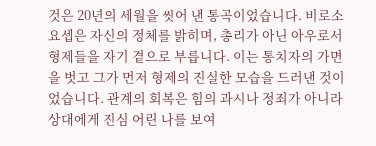것은 20년의 세월을 씻어 낸 통곡이었습니다. 비로소 요셉은 자신의 정체를 밝히며, 총리가 아닌 아우로서 형제들을 자기 곁으로 부릅니다. 이는 통치자의 가면을 벗고 그가 먼저 형제의 진실한 모습을 드러낸 것이었습니다. 관계의 회복은 힘의 과시나 정죄가 아니라 상대에게 진심 어린 나를 보여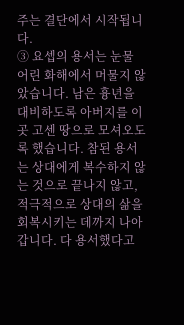주는 결단에서 시작됩니다.
③ 요셉의 용서는 눈물 어린 화해에서 머물지 않았습니다. 남은 흉년을 대비하도록 아버지를 이곳 고센 땅으로 모셔오도록 했습니다. 참된 용서는 상대에게 복수하지 않는 것으로 끝나지 않고, 적극적으로 상대의 삶을 회복시키는 데까지 나아갑니다. 다 용서했다고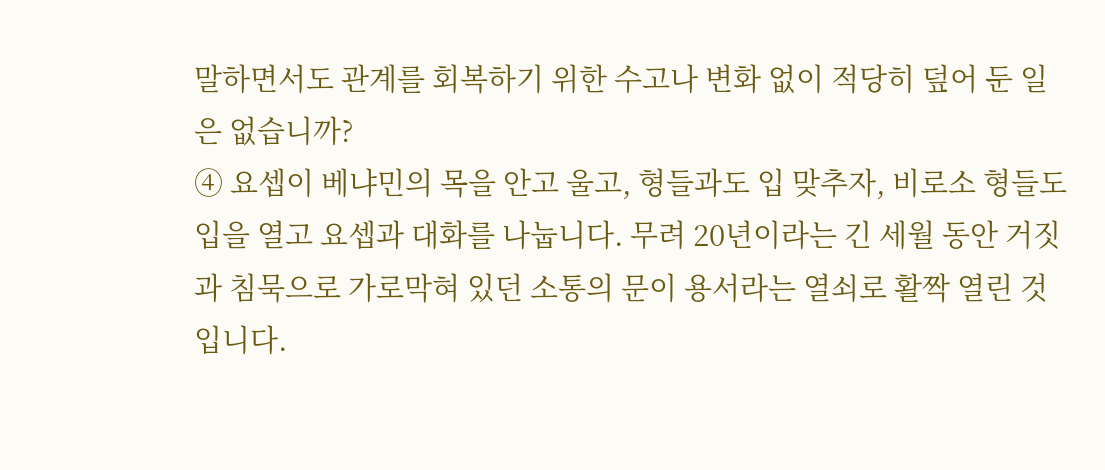말하면서도 관계를 회복하기 위한 수고나 변화 없이 적당히 덮어 둔 일은 없습니까?
④ 요셉이 베냐민의 목을 안고 울고, 형들과도 입 맞추자, 비로소 형들도 입을 열고 요셉과 대화를 나눕니다. 무려 20년이라는 긴 세월 동안 거짓과 침묵으로 가로막혀 있던 소통의 문이 용서라는 열쇠로 활짝 열린 것입니다.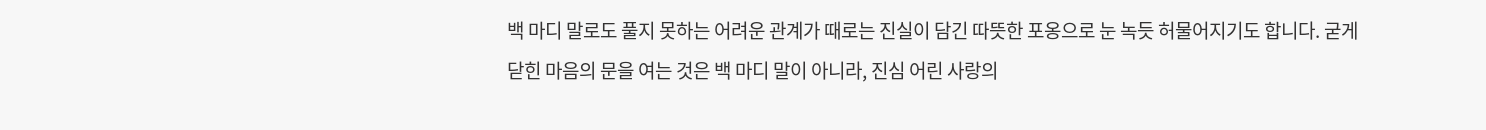백 마디 말로도 풀지 못하는 어려운 관계가 때로는 진실이 담긴 따뜻한 포옹으로 눈 녹듯 허물어지기도 합니다. 굳게 닫힌 마음의 문을 여는 것은 백 마디 말이 아니라, 진심 어린 사랑의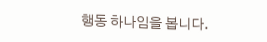행동 하나임을 봅니다.